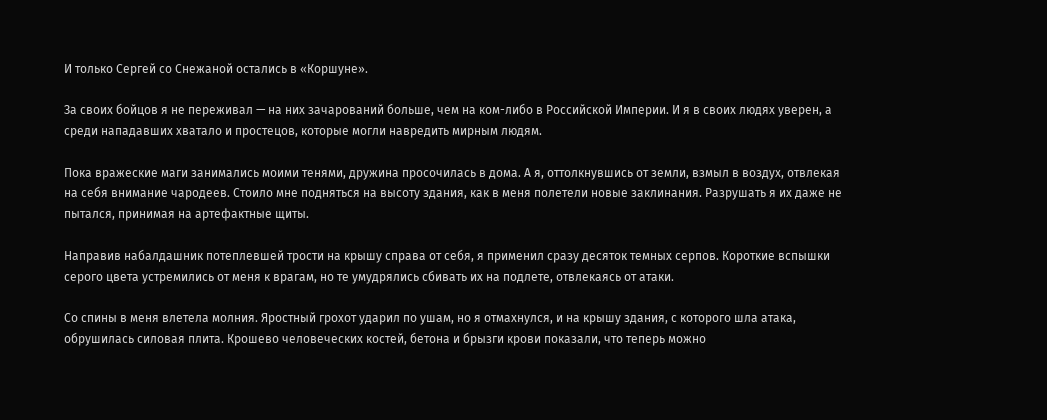И только Сергей со Снежаной остались в «Коршуне».

За своих бойцов я не переживал — на них зачарований больше, чем на ком-либо в Российской Империи. И я в своих людях уверен, а среди нападавших хватало и простецов, которые могли навредить мирным людям.

Пока вражеские маги занимались моими тенями, дружина просочилась в дома. А я, оттолкнувшись от земли, взмыл в воздух, отвлекая на себя внимание чародеев. Стоило мне подняться на высоту здания, как в меня полетели новые заклинания. Разрушать я их даже не пытался, принимая на артефактные щиты.

Направив набалдашник потеплевшей трости на крышу справа от себя, я применил сразу десяток темных серпов. Короткие вспышки серого цвета устремились от меня к врагам, но те умудрялись сбивать их на подлете, отвлекаясь от атаки.

Со спины в меня влетела молния. Яростный грохот ударил по ушам, но я отмахнулся, и на крышу здания, с которого шла атака, обрушилась силовая плита. Крошево человеческих костей, бетона и брызги крови показали, что теперь можно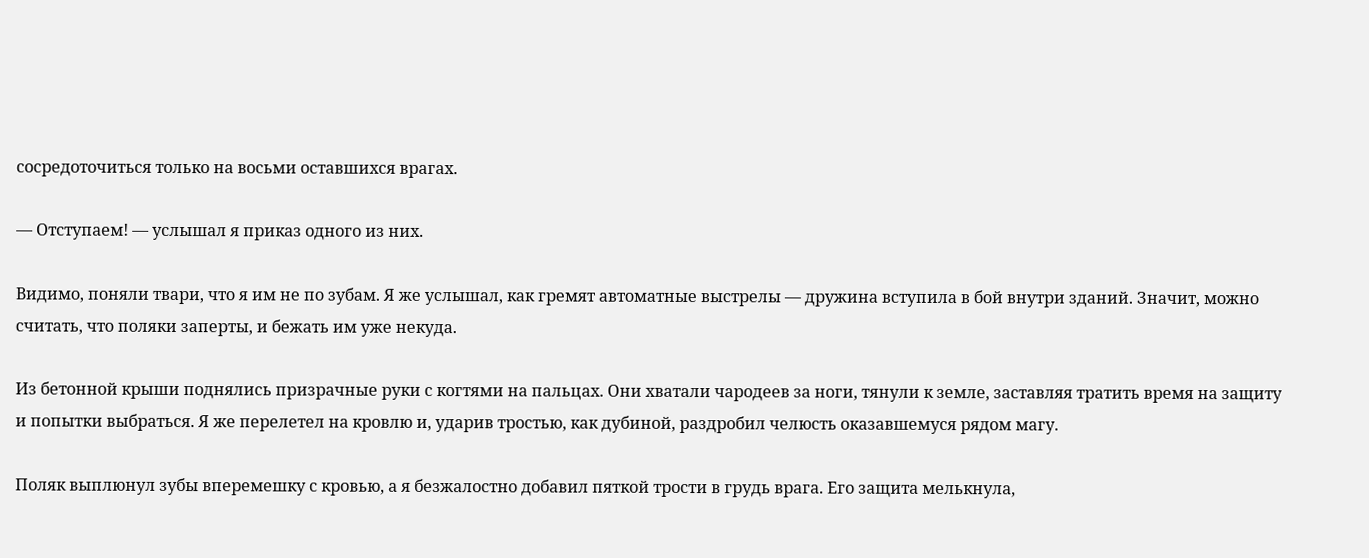сосредоточиться только на восьми оставшихся врагах.

— Отступаем! — услышал я приказ одного из них.

Видимо, поняли твари, что я им не по зубам. Я же услышал, как гремят автоматные выстрелы — дружина вступила в бой внутри зданий. Значит, можно считать, что поляки заперты, и бежать им уже некуда.

Из бетонной крыши поднялись призрачные руки с когтями на пальцах. Они хватали чародеев за ноги, тянули к земле, заставляя тратить время на защиту и попытки выбраться. Я же перелетел на кровлю и, ударив тростью, как дубиной, раздробил челюсть оказавшемуся рядом магу.

Поляк выплюнул зубы вперемешку с кровью, а я безжалостно добавил пяткой трости в грудь врага. Его защита мелькнула,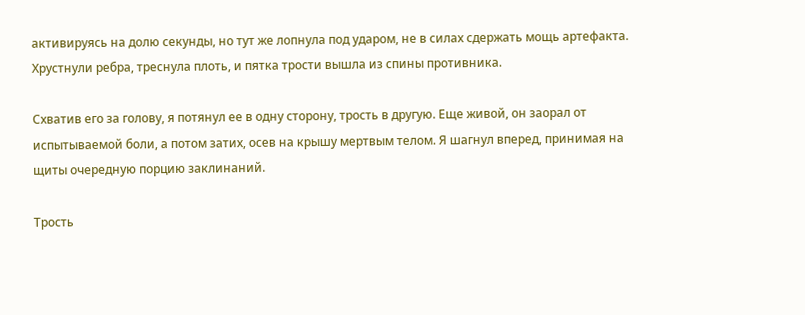активируясь на долю секунды, но тут же лопнула под ударом, не в силах сдержать мощь артефакта. Хрустнули ребра, треснула плоть, и пятка трости вышла из спины противника.

Схватив его за голову, я потянул ее в одну сторону, трость в другую. Еще живой, он заорал от испытываемой боли, а потом затих, осев на крышу мертвым телом. Я шагнул вперед, принимая на щиты очередную порцию заклинаний.

Трость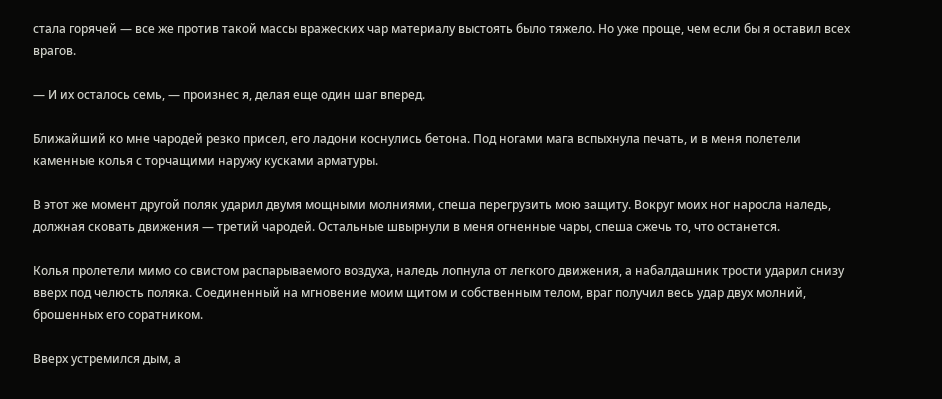стала горячей — все же против такой массы вражеских чар материалу выстоять было тяжело. Но уже проще, чем если бы я оставил всех врагов.

— И их осталось семь, — произнес я, делая еще один шаг вперед.

Ближайший ко мне чародей резко присел, его ладони коснулись бетона. Под ногами мага вспыхнула печать, и в меня полетели каменные колья с торчащими наружу кусками арматуры.

В этот же момент другой поляк ударил двумя мощными молниями, спеша перегрузить мою защиту. Вокруг моих ног наросла наледь, должная сковать движения — третий чародей. Остальные швырнули в меня огненные чары, спеша сжечь то, что останется.

Колья пролетели мимо со свистом распарываемого воздуха, наледь лопнула от легкого движения, а набалдашник трости ударил снизу вверх под челюсть поляка. Соединенный на мгновение моим щитом и собственным телом, враг получил весь удар двух молний, брошенных его соратником.

Вверх устремился дым, а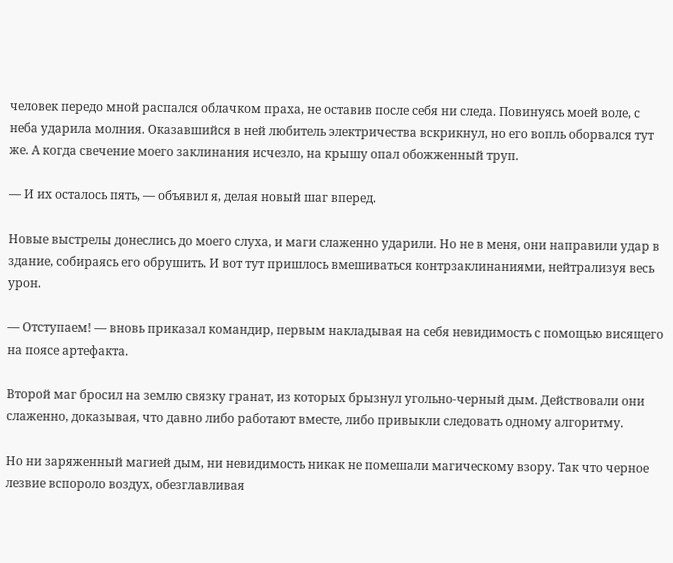человек передо мной распался облачком праха, не оставив после себя ни следа. Повинуясь моей воле, с неба ударила молния. Оказавшийся в ней любитель электричества вскрикнул, но его вопль оборвался тут же. А когда свечение моего заклинания исчезло, на крышу опал обожженный труп.

— И их осталось пять, — объявил я, делая новый шаг вперед.

Новые выстрелы донеслись до моего слуха, и маги слаженно ударили. Но не в меня, они направили удар в здание, собираясь его обрушить. И вот тут пришлось вмешиваться контрзаклинаниями, нейтрализуя весь урон.

— Отступаем! — вновь приказал командир, первым накладывая на себя невидимость с помощью висящего на поясе артефакта.

Второй маг бросил на землю связку гранат, из которых брызнул угольно-черный дым. Действовали они слаженно, доказывая, что давно либо работают вместе, либо привыкли следовать одному алгоритму.

Но ни заряженный магией дым, ни невидимость никак не помешали магическому взору. Так что черное лезвие вспороло воздух, обезглавливая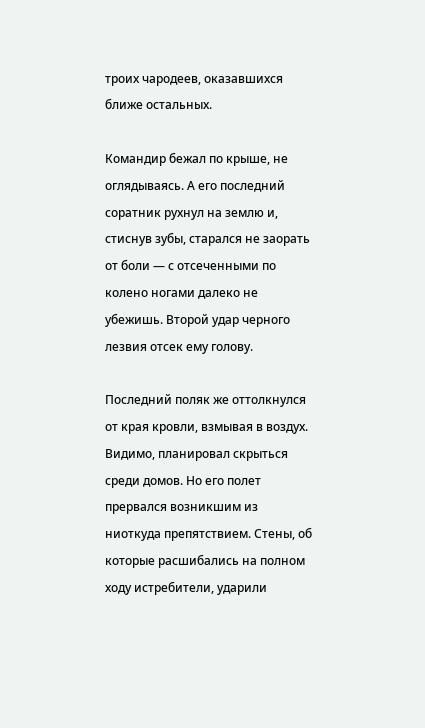троих чародеев, оказавшихся ближе остальных.

Командир бежал по крыше, не оглядываясь. А его последний соратник рухнул на землю и, стиснув зубы, старался не заорать от боли — с отсеченными по колено ногами далеко не убежишь. Второй удар черного лезвия отсек ему голову.

Последний поляк же оттолкнулся от края кровли, взмывая в воздух. Видимо, планировал скрыться среди домов. Но его полет прервался возникшим из ниоткуда препятствием. Стены, об которые расшибались на полном ходу истребители, ударили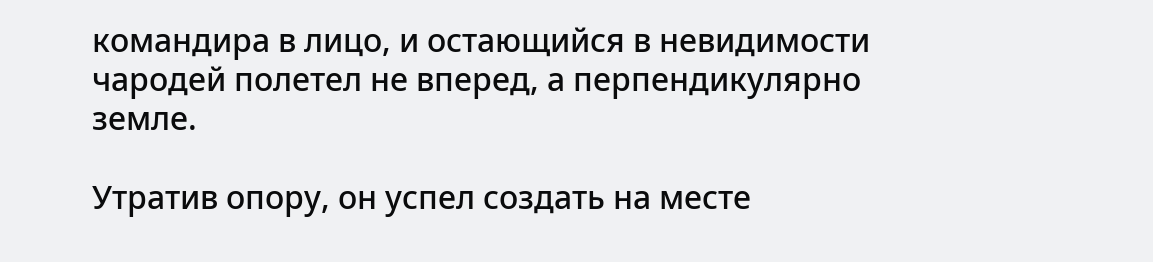командира в лицо, и остающийся в невидимости чародей полетел не вперед, а перпендикулярно земле.

Утратив опору, он успел создать на месте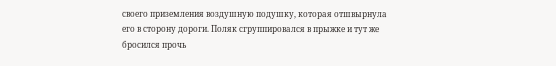своего приземления воздушную подушку, которая отшвырнула его в сторону дороги. Поляк сгруппировался в прыжке и тут же бросился прочь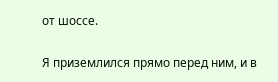от шоссе.

Я приземлился прямо перед ним, и в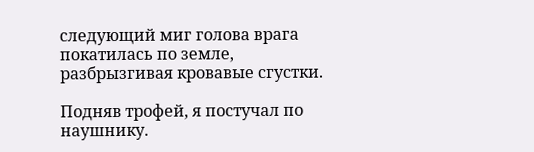следующий миг голова врага покатилась по земле, разбрызгивая кровавые сгустки.

Подняв трофей, я постучал по наушнику.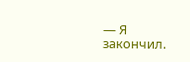— Я закончил.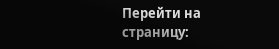Перейти на страницу: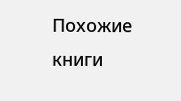Похожие книги